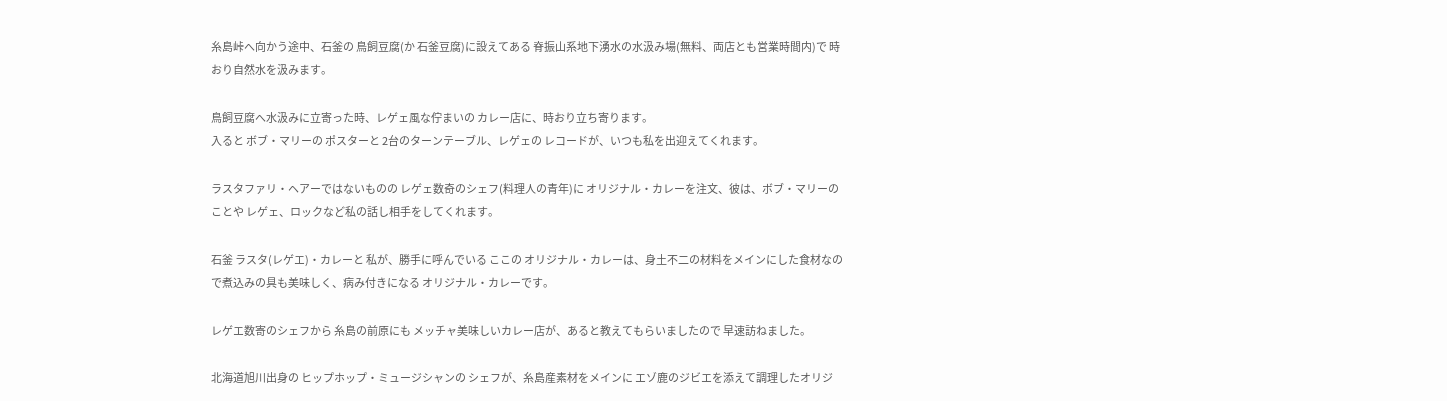糸島峠へ向かう途中、石釜の 鳥飼豆腐(か 石釜豆腐)に設えてある 脊振山系地下湧水の水汲み場(無料、両店とも営業時間内)で 時おり自然水を汲みます。

鳥飼豆腐へ水汲みに立寄った時、レゲェ風な佇まいの カレー店に、時おり立ち寄ります。
入ると ボブ・マリーの ポスターと 2台のターンテーブル、レゲェの レコードが、いつも私を出迎えてくれます。

ラスタファリ・ヘアーではないものの レゲェ数奇のシェフ(料理人の青年)に オリジナル・カレーを注文、彼は、ボブ・マリーのことや レゲェ、ロックなど私の話し相手をしてくれます。

石釜 ラスタ(レゲエ)・カレーと 私が、勝手に呼んでいる ここの オリジナル・カレーは、身土不二の材料をメインにした食材なので煮込みの具も美味しく、病み付きになる オリジナル・カレーです。

レゲエ数寄のシェフから 糸島の前原にも メッチャ美味しいカレー店が、あると教えてもらいましたので 早速訪ねました。

北海道旭川出身の ヒップホップ・ミュージシャンの シェフが、糸島産素材をメインに エゾ鹿のジビエを添えて調理したオリジ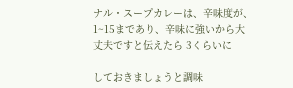ナル・スープカレーは、辛味度が、1~15まであり、辛味に強いから大丈夫ですと伝えたら 3くらいに

しておきましょうと調味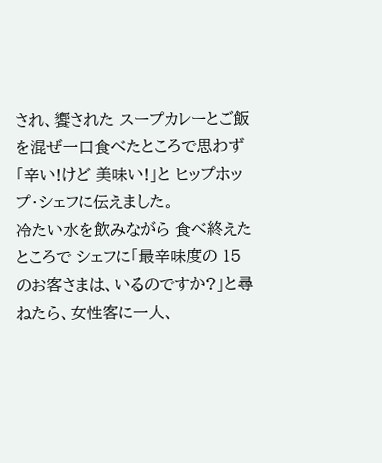され、饗された スープカレーとご飯を混ぜ一口食べたところで思わず「辛い!けど 美味い!」と ヒップホップ・シェフに伝えました。
冷たい水を飲みながら 食べ終えたところで シェフに「最辛味度の 15のお客さまは、いるのですか?」と尋ねたら、女性客に一人、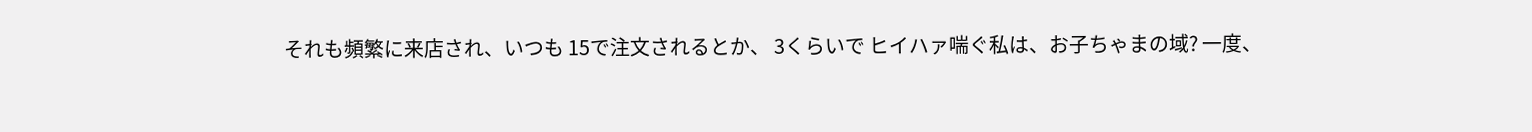それも頻繁に来店され、いつも 15で注文されるとか、 3くらいで ヒイハァ喘ぐ私は、お子ちゃまの域? 一度、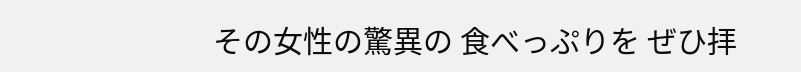その女性の驚異の 食べっぷりを ぜひ拝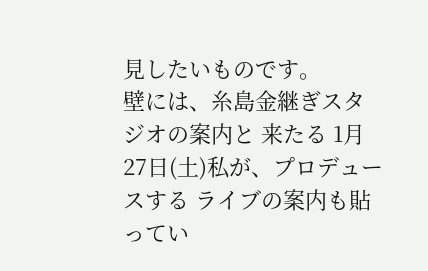見したいものです。
壁には、糸島金継ぎスタジオの案内と 来たる 1月 27日(土)私が、プロデュースする ライブの案内も貼ってい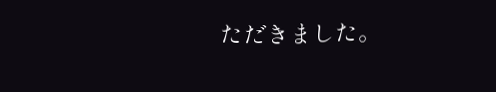ただきました。